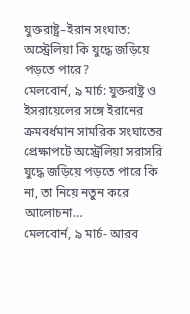যুক্তরাষ্ট্র–ইরান সংঘাত: অস্ট্রেলিয়া কি যুদ্ধে জড়িয়ে পড়তে পারে?
মেলবোর্ন, ৯ মার্চ: যুক্তরাষ্ট্র ও ইসরায়েলের সঙ্গে ইরানের ক্রমবর্ধমান সামরিক সংঘাতের প্রেক্ষাপটে অস্ট্রেলিয়া সরাসরি যুদ্ধে জড়িয়ে পড়তে পারে কি না, তা নিয়ে নতুন করে আলোচনা…
মেলবোর্ন, ৯ মার্চ- আরব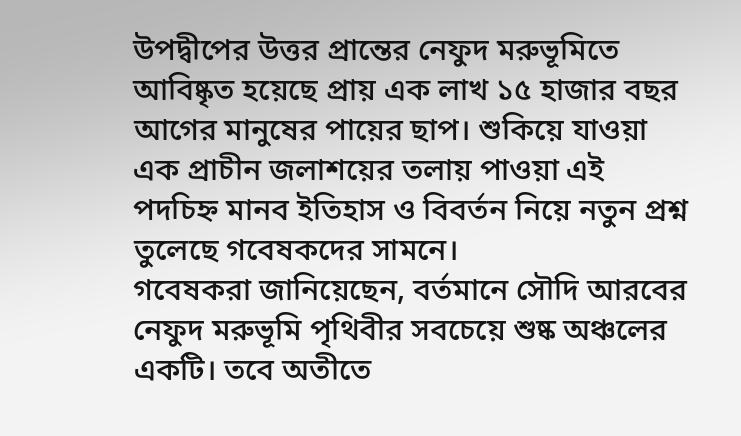উপদ্বীপের উত্তর প্রান্তের নেফুদ মরুভূমিতে আবিষ্কৃত হয়েছে প্রায় এক লাখ ১৫ হাজার বছর আগের মানুষের পায়ের ছাপ। শুকিয়ে যাওয়া এক প্রাচীন জলাশয়ের তলায় পাওয়া এই পদচিহ্ন মানব ইতিহাস ও বিবর্তন নিয়ে নতুন প্রশ্ন তুলেছে গবেষকদের সামনে।
গবেষকরা জানিয়েছেন, বর্তমানে সৌদি আরবের নেফুদ মরুভূমি পৃথিবীর সবচেয়ে শুষ্ক অঞ্চলের একটি। তবে অতীতে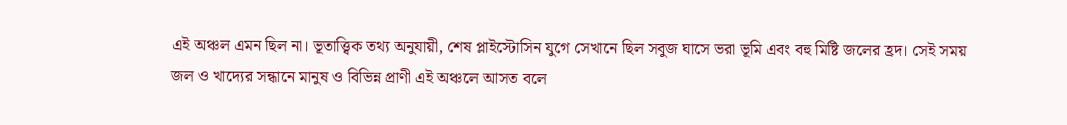এই অঞ্চল এমন ছিল না। ভূতাত্ত্বিক তথ্য অনুযায়ী, শেষ প্লাইস্টোসিন যুগে সেখানে ছিল সবুজ ঘাসে ভরা ভূমি এবং বহু মিষ্টি জলের হ্রদ। সেই সময় জল ও খাদ্যের সন্ধানে মানুষ ও বিভিন্ন প্রাণী এই অঞ্চলে আসত বলে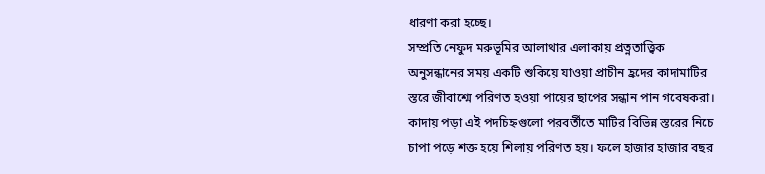ধারণা করা হচ্ছে।
সম্প্রতি নেফুদ মরুভূমির আলাথার এলাকায় প্রত্নতাত্ত্বিক অনুসন্ধানের সময় একটি শুকিয়ে যাওয়া প্রাচীন হ্রদের কাদামাটির স্তরে জীবাশ্মে পরিণত হওয়া পায়ের ছাপের সন্ধান পান গবেষকরা। কাদায় পড়া এই পদচিহ্নগুলো পরবর্তীতে মাটির বিভিন্ন স্তরের নিচে চাপা পড়ে শক্ত হয়ে শিলায় পরিণত হয়। ফলে হাজার হাজার বছর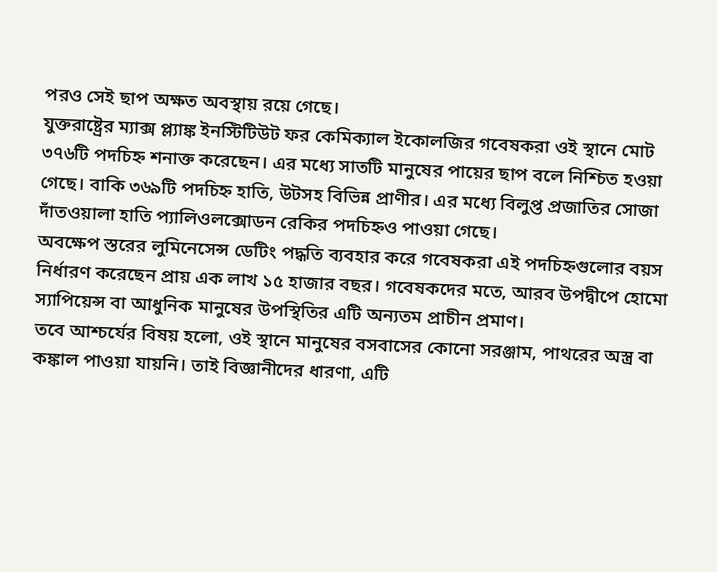পরও সেই ছাপ অক্ষত অবস্থায় রয়ে গেছে।
যুক্তরাষ্ট্রের ম্যাক্স প্ল্যাঙ্ক ইনস্টিটিউট ফর কেমিক্যাল ইকোলজির গবেষকরা ওই স্থানে মোট ৩৭৬টি পদচিহ্ন শনাক্ত করেছেন। এর মধ্যে সাতটি মানুষের পায়ের ছাপ বলে নিশ্চিত হওয়া গেছে। বাকি ৩৬৯টি পদচিহ্ন হাতি, উটসহ বিভিন্ন প্রাণীর। এর মধ্যে বিলুপ্ত প্রজাতির সোজা দাঁতওয়ালা হাতি প্যালিওলক্সোডন রেকির পদচিহ্নও পাওয়া গেছে।
অবক্ষেপ স্তরের লুমিনেসেন্স ডেটিং পদ্ধতি ব্যবহার করে গবেষকরা এই পদচিহ্নগুলোর বয়স নির্ধারণ করেছেন প্রায় এক লাখ ১৫ হাজার বছর। গবেষকদের মতে, আরব উপদ্বীপে হোমো স্যাপিয়েন্স বা আধুনিক মানুষের উপস্থিতির এটি অন্যতম প্রাচীন প্রমাণ।
তবে আশ্চর্যের বিষয় হলো, ওই স্থানে মানুষের বসবাসের কোনো সরঞ্জাম, পাথরের অস্ত্র বা কঙ্কাল পাওয়া যায়নি। তাই বিজ্ঞানীদের ধারণা, এটি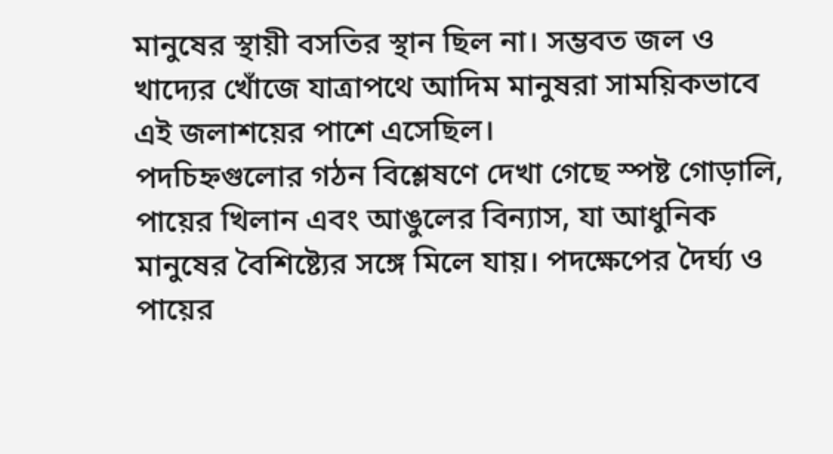মানুষের স্থায়ী বসতির স্থান ছিল না। সম্ভবত জল ও খাদ্যের খোঁজে যাত্রাপথে আদিম মানুষরা সাময়িকভাবে এই জলাশয়ের পাশে এসেছিল।
পদচিহ্নগুলোর গঠন বিশ্লেষণে দেখা গেছে স্পষ্ট গোড়ালি, পায়ের খিলান এবং আঙুলের বিন্যাস, যা আধুনিক মানুষের বৈশিষ্ট্যের সঙ্গে মিলে যায়। পদক্ষেপের দৈর্ঘ্য ও পায়ের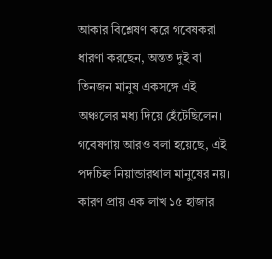আকার বিশ্লেষণ করে গবেষকরা ধারণা করছেন, অন্তত দুই বা তিনজন মানুষ একসঙ্গে এই অঞ্চলের মধ্য দিয়ে হেঁটেছিলেন।
গবেষণায় আরও বলা হয়েছে, এই পদচিহ্ন নিয়ান্ডারথাল মানুষের নয়। কারণ প্রায় এক লাখ ১৫ হাজার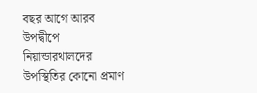বছর আগে আরব উপদ্বীপে নিয়ান্ডারথালদের উপস্থিতির কোনো প্রমাণ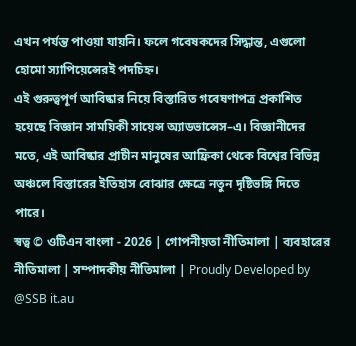এখন পর্যন্ত পাওয়া যায়নি। ফলে গবেষকদের সিদ্ধান্ত, এগুলো হোমো স্যাপিয়েন্সেরই পদচিহ্ন।
এই গুরুত্বপূর্ণ আবিষ্কার নিয়ে বিস্তারিত গবেষণাপত্র প্রকাশিত হয়েছে বিজ্ঞান সাময়িকী সায়েন্স অ্যাডভান্সেস–এ। বিজ্ঞানীদের মতে, এই আবিষ্কার প্রাচীন মানুষের আফ্রিকা থেকে বিশ্বের বিভিন্ন অঞ্চলে বিস্তারের ইতিহাস বোঝার ক্ষেত্রে নতুন দৃষ্টিভঙ্গি দিতে পারে।
স্বত্ব © ওটিএন বাংলা - 2026 | গোপনীয়তা নীতিমালা | ব্যবহারের নীতিমালা | সম্পাদকীয় নীতিমালা | Proudly Developed by @SSB it.au